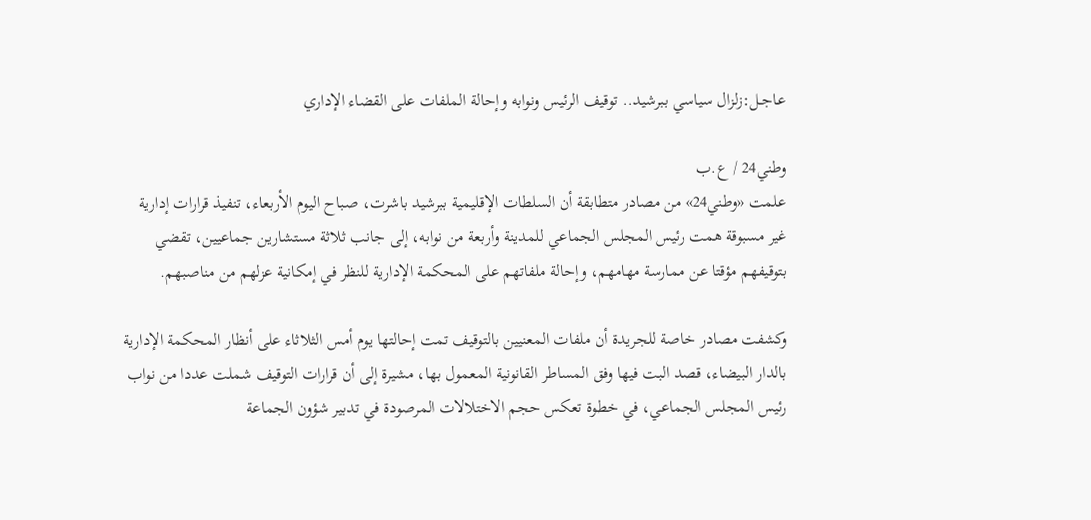عـاجـل:زلزال سياسي ببرشيد.. توقيف الرئيس ونوابه وإحالة الملفات على القضاء الإداري

وطني24 / ع.ب
علمت «وطني24» من مصادر متطابقة أن السلطات الإقليمية ببرشيد باشرت، صباح اليوم الأربعاء، تنفيذ قرارات إدارية غير مسبوقة همت رئيس المجلس الجماعي للمدينة وأربعة من نوابه، إلى جانب ثلاثة مستشارين جماعيين، تقضي بتوقيفهم مؤقتا عن ممارسة مهامهم، وإحالة ملفاتهم على المحكمة الإدارية للنظر في إمكانية عزلهم من مناصبهم.

وكشفت مصادر خاصة للجريدة أن ملفات المعنيين بالتوقيف تمت إحالتها يوم أمس الثلاثاء على أنظار المحكمة الإدارية بالدار البيضاء، قصد البت فيها وفق المساطر القانونية المعمول بها، مشيرة إلى أن قرارات التوقيف شملت عددا من نواب رئيس المجلس الجماعي، في خطوة تعكس حجم الاختلالات المرصودة في تدبير شؤون الجماعة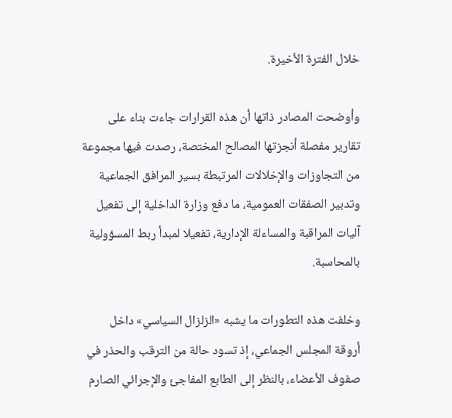خلال الفترة الأخيرة.

وأوضحت المصادر ذاتها أن هذه القرارات جاءت بناء على تقارير مفصلة أنجزتها المصالح المختصة، رصدت فيها مجموعة من التجاوزات والإخلالات المرتبطة بسير المرافق الجماعية وتدبير الصفقات العمومية، ما دفع وزارة الداخلية إلى تفعيل آليات المراقبة والمساءلة الإدارية، تفعيلا لمبدأ ربط المسؤولية بالمحاسبة.

وخلفت هذه التطورات ما يشبه «الزلزال السياسي» داخل أروقة المجلس الجماعي، إذ تسود حالة من الترقب والحذر في صفوف الأعضاء، بالنظر إلى الطابع المفاجئ والإجرائي الصارم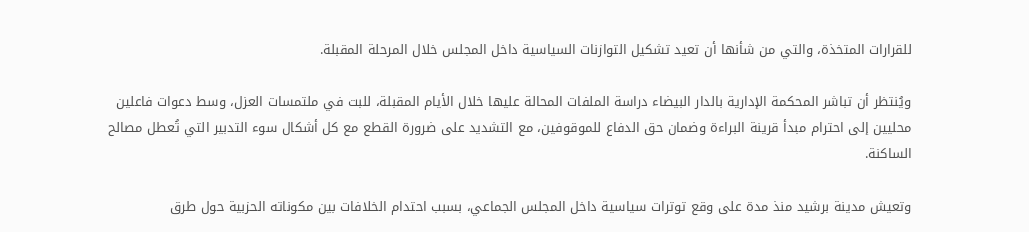للقرارات المتخذة، والتي من شأنها أن تعيد تشكيل التوازنات السياسية داخل المجلس خلال المرحلة المقبلة.

ويُنتظر أن تباشر المحكمة الإدارية بالدار البيضاء دراسة الملفات المحالة عليها خلال الأيام المقبلة، للبت في ملتمسات العزل، وسط دعوات فاعلين محليين إلى احترام مبدأ قرينة البراءة وضمان حق الدفاع للموقوفين، مع التشديد على ضرورة القطع مع كل أشكال سوء التدبير التي تُعطل مصالح الساكنة.

وتعيش مدينة برشيد منذ مدة على وقع توترات سياسية داخل المجلس الجماعي، بسبب احتدام الخلافات بين مكوناته الحزبية حول طرق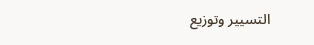التسيير وتوزيع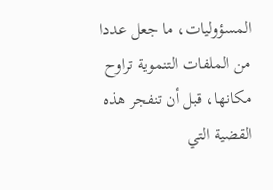المسؤوليات، ما جعل عددا من الملفات التنموية تراوح مكانها، قبل أن تنفجر هذه القضية التي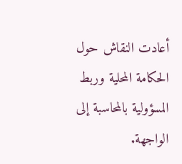أعادت النقاش حول الحكامة المحلية وربط المسؤولية بالمحاسبة إلى الواجهة.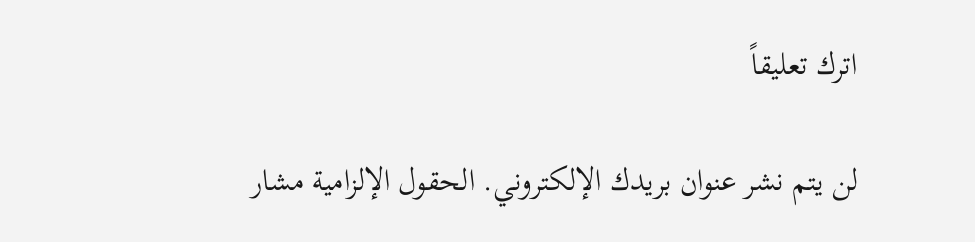اترك تعليقاً

لن يتم نشر عنوان بريدك الإلكتروني. الحقول الإلزامية مشار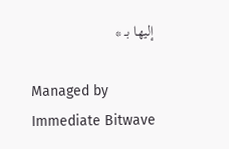إليها بـ *

Managed by Immediate Bitwave